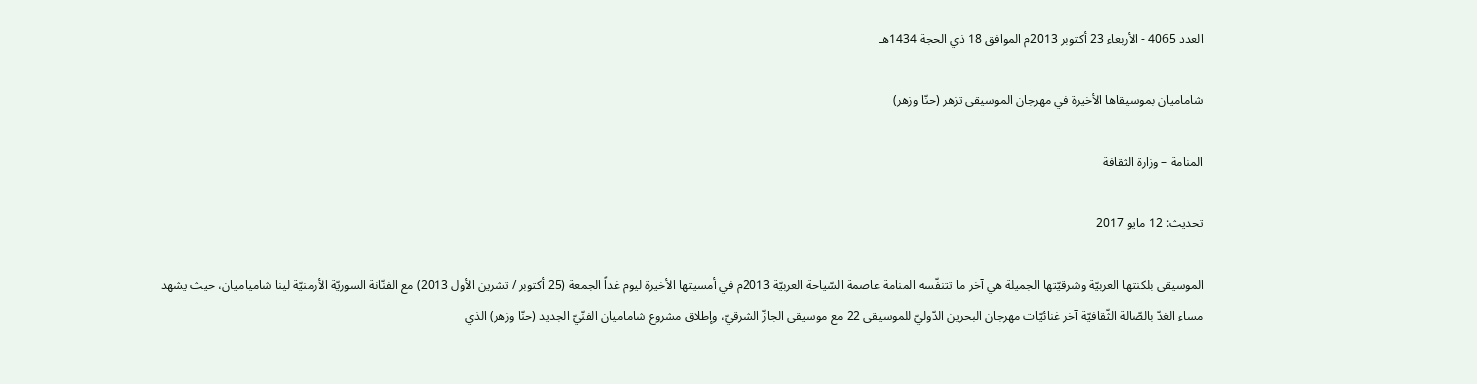العدد 4065 - الأربعاء 23 أكتوبر 2013م الموافق 18 ذي الحجة 1434هـ

شاماميان بموسيقاها الأخيرة في مهرجان الموسيقى تزهر (حنّا وزهر)

المنامة – وزارة الثقافة

تحديث: 12 مايو 2017

الموسيقى بلكنتها العربيّة وشرقيّتها الجميلة هي آخر ما تتنفّسه المنامة عاصمة السّياحة العربيّة 2013م في أمسيتها الأخيرة ليوم غداً الجمعة (25 أكتوبر / تشرين الأول 2013) مع الفنّانة السوريّة الأرمنيّة لينا شامياميان، حيث يشهد مساء الغدّ بالصّالة الثّقافيّة آخر غنائيّات مهرجان البحرين الدّوليّ للموسيقى 22 مع موسيقى الجازّ الشرقيّ، وإطلاق مشروع شاماميان الفنّيّ الجديد (حنّا وزهر) الذي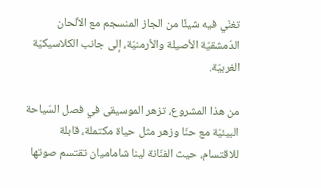تغنّي فيه شيئًا من الجاز المنسجم مع الألحان الدّمشقيّة الأصيلة والأرمنيّة، إلى جانب الكلاسيكيّة الغربيّة.

من هذا المشروع، تزهر الموسيقى في فصل السّياحة البيئيّة مع حنّا وزهر مثل حياة مكتملة، قابلة للاقتسام، حيث الفنّانة لينا شاماميان تقتسم صوتها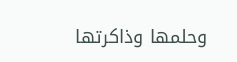وحلمها وذاكرتها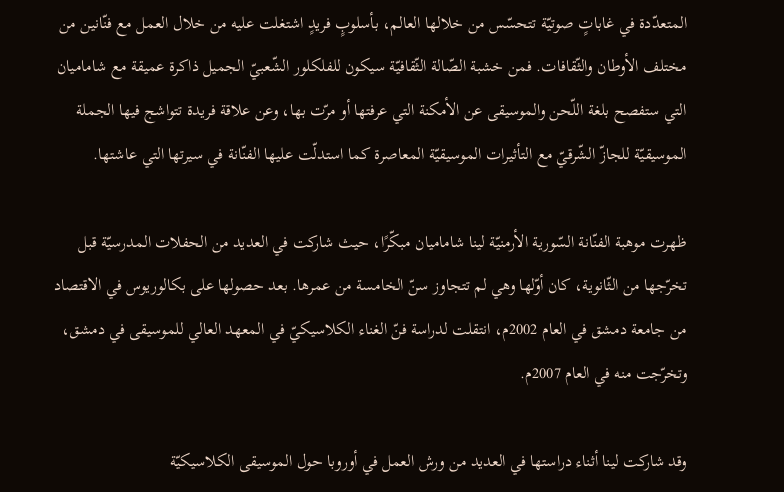المتعدّدة في غاباتٍ صوتيّة تتحسّس من خلالها العالم، بأسلوبٍ فريدٍ اشتغلت عليه من خلال العمل مع فنّانين من مختلف الأوطان والثّقافات. فمن خشبة الصّالة الثّقافيّة سيكون للفلكلور الشّعبيّ الجميل ذاكرة عميقة مع شاماميان التي ستفصح بلغة اللّحن والموسيقى عن الأمكنة التي عرفتها أو مرّت بها، وعن علاقة فريدة تتواشج فيها الجملة الموسيقيّة للجازّ الشّرقيّ مع التأثيرات الموسيقيّة المعاصرة كما استدلّت عليها الفنّانة في سيرتها التي عاشتها.

ظهرت موهبة الفنّانة السّورية الأرمنيّة لينا شاماميان مبكّرًا، حيث شاركت في العديد من الحفلات المدرسيّة قبل تخرّجها من الثّانوية، كان أوّلها وهي لم تتجاوز سنّ الخامسة من عمرها. بعد حصولها على بكالوريوس في الاقتصاد من جامعة دمشق في العام 2002م، انتقلت لدراسة فنّ الغناء الكلاسيكيّ في المعهد العالي للموسيقى في دمشق، وتخرّجت منه في العام 2007م.

وقد شاركت لينا أثناء دراستها في العديد من ورش العمل في أوروبا حول الموسيقى الكلاسيكيّة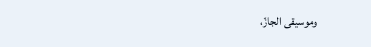وموسيقى الجازّ،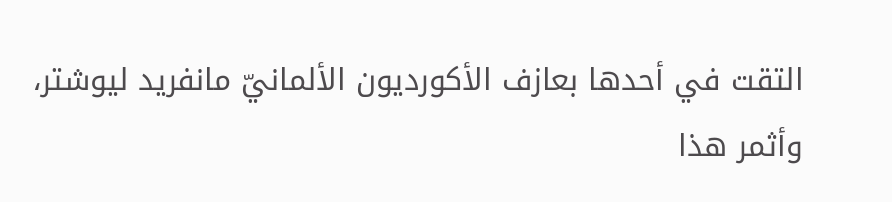التقت في أحدها بعازف الأكورديون الألمانيّ مانفريد ليوشتر، وأثمر هذا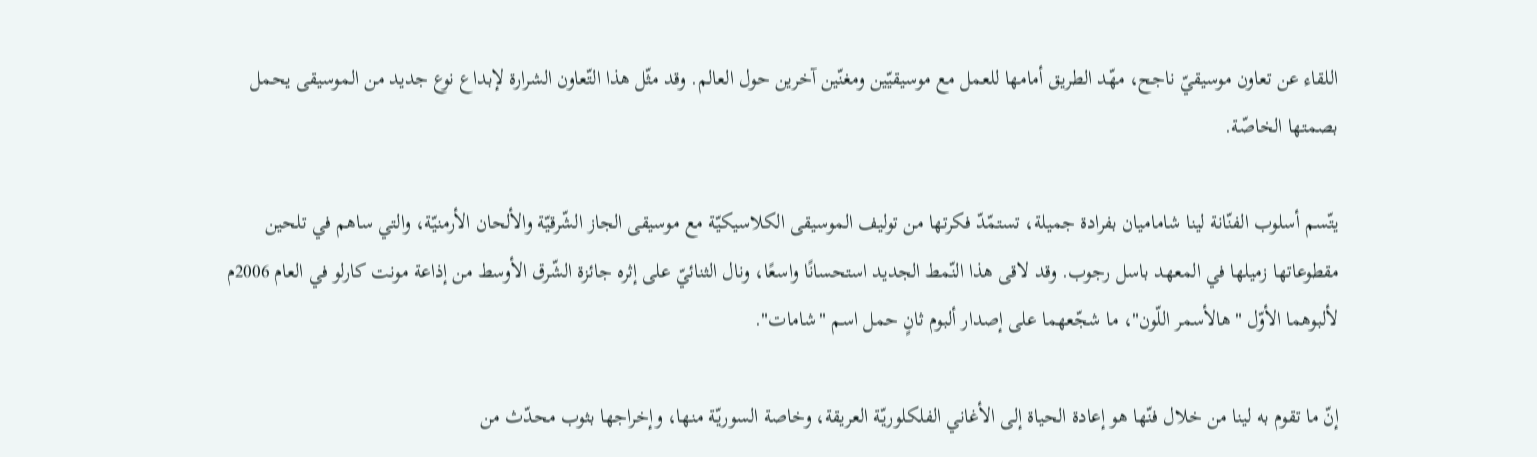اللقاء عن تعاون موسيقيّ ناجح، مهّد الطريق أمامها للعمل مع موسيقيّين ومغنّين آخرين حول العالم. وقد مثّل هذا التّعاون الشرارة لإبداع نوع جديد من الموسيقى يحمل بصمتها الخاصّة.

يتّسم أسلوب الفنّانة لينا شاماميان بفرادة جميلة، تستمّدّ فكرتها من توليف الموسيقى الكلاسيكيّة مع موسيقى الجاز الشّرقيّة والألحان الأرمنيّة، والتي ساهم في تلحين مقطوعاتها زميلها في المعهد باسل رجوب. وقد لاقى هذا النّمط الجديد استحسانًا واسعًا، ونال الثنائيّ على إثره جائزة الشّرق الأوسط من إذاعة مونت كارلو في العام 2006م لألبوهما الأوّل "هالأسمر اللّون"، ما شجّعهما على إصدار ألبوم ثانٍ حمل اسم "شامات".

إنّ ما تقوم به لينا من خلال فنّها هو إعادة الحياة إلى الأغاني الفلكلوريّة العريقة، وخاصة السوريّة منها، وإخراجها بثوب محدّث من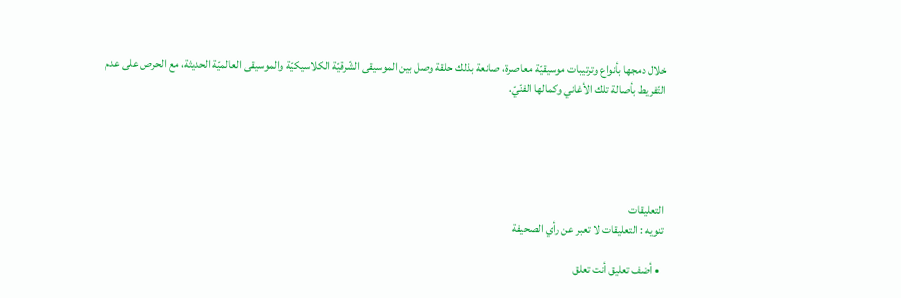خلال دمجها بأنواع وترتيبات موسيقيّة معاصرة، صانعة بذلك حلقة وصل بين الموسيقى الشّرقيّة الكلاسيكيّة والموسيقى العالميّة الحديثة، مع الحرص على عدم التّفريط بأصالة تلك الأغاني وكمالها الفنّيّ.





التعليقات
تنويه : التعليقات لا تعبر عن رأي الصحيفة

  • أضف تعليق أنت تعلق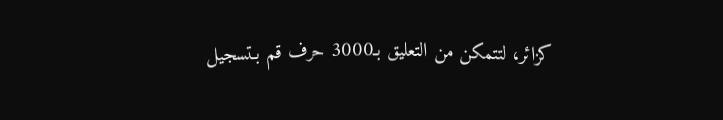كزائر، لتتمكن من التعليق بـ3000 حرف قم بـتسجيل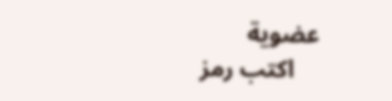عضوية
    اكتب رمز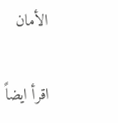الأمان

اقرأ ايضاً